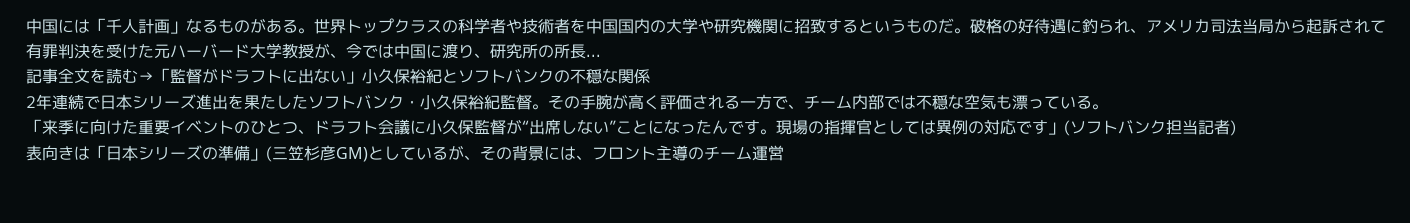中国には「千人計画」なるものがある。世界トップクラスの科学者や技術者を中国国内の大学や研究機関に招致するというものだ。破格の好待遇に釣られ、アメリカ司法当局から起訴されて有罪判決を受けた元ハーバード大学教授が、今では中国に渡り、研究所の所長...
記事全文を読む→「監督がドラフトに出ない」小久保裕紀とソフトバンクの不穏な関係
2年連続で日本シリーズ進出を果たしたソフトバンク・小久保裕紀監督。その手腕が高く評価される一方で、チーム内部では不穏な空気も漂っている。
「来季に向けた重要イベントのひとつ、ドラフト会議に小久保監督が“出席しない”ことになったんです。現場の指揮官としては異例の対応です」(ソフトバンク担当記者)
表向きは「日本シリーズの準備」(三笠杉彦GM)としているが、その背景には、フロント主導のチーム運営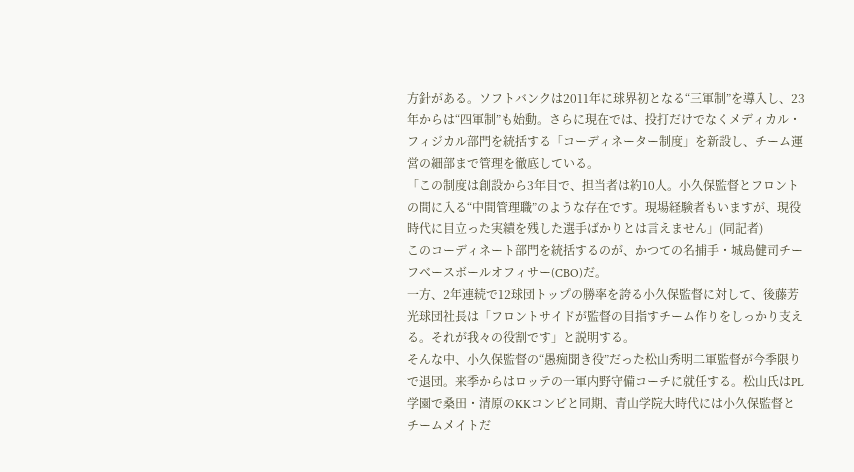方針がある。ソフトバンクは2011年に球界初となる“三軍制”を導入し、23年からは“四軍制”も始動。さらに現在では、投打だけでなくメディカル・フィジカル部門を統括する「コーディネーター制度」を新設し、チーム運営の細部まで管理を徹底している。
「この制度は創設から3年目で、担当者は約10人。小久保監督とフロントの間に入る“中間管理職”のような存在です。現場経験者もいますが、現役時代に目立った実績を残した選手ばかりとは言えません」(同記者)
このコーディネート部門を統括するのが、かつての名捕手・城島健司チーフベースボールオフィサー(CBO)だ。
一方、2年連続で12球団トップの勝率を誇る小久保監督に対して、後藤芳光球団社長は「フロントサイドが監督の目指すチーム作りをしっかり支える。それが我々の役割です」と説明する。
そんな中、小久保監督の“愚痴聞き役”だった松山秀明二軍監督が今季限りで退団。来季からはロッテの一軍内野守備コーチに就任する。松山氏はPL学園で桑田・清原のKKコンビと同期、青山学院大時代には小久保監督とチームメイトだ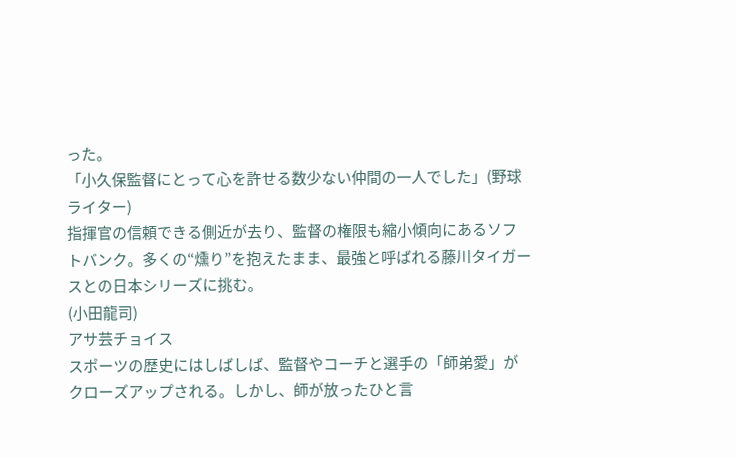った。
「小久保監督にとって心を許せる数少ない仲間の一人でした」(野球ライター)
指揮官の信頼できる側近が去り、監督の権限も縮小傾向にあるソフトバンク。多くの“燻り”を抱えたまま、最強と呼ばれる藤川タイガースとの日本シリーズに挑む。
(小田龍司)
アサ芸チョイス
スポーツの歴史にはしばしば、監督やコーチと選手の「師弟愛」がクローズアップされる。しかし、師が放ったひと言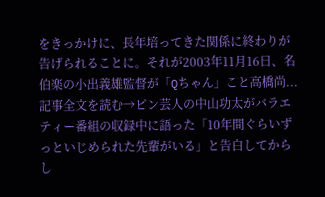をきっかけに、長年培ってきた関係に終わりが告げられることに。それが2003年11月16日、名伯楽の小出義雄監督が「Qちゃん」こと高橋尚...
記事全文を読む→ピン芸人の中山功太がバラエティー番組の収録中に語った「10年間ぐらいずっといじめられた先輩がいる」と告白してからし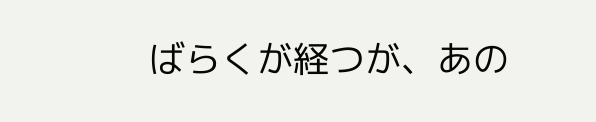ばらくが経つが、あの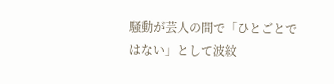騒動が芸人の間で「ひとごとではない」として波紋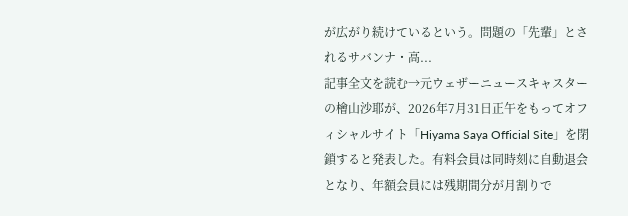が広がり続けているという。問題の「先輩」とされるサバンナ・高...
記事全文を読む→元ウェザーニュースキャスターの檜山沙耶が、2026年7月31日正午をもってオフィシャルサイト「Hiyama Saya Official Site」を閉鎖すると発表した。有料会員は同時刻に自動退会となり、年額会員には残期間分が月割りで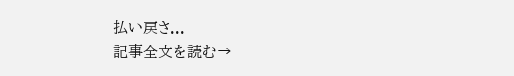払い戻さ...
記事全文を読む→